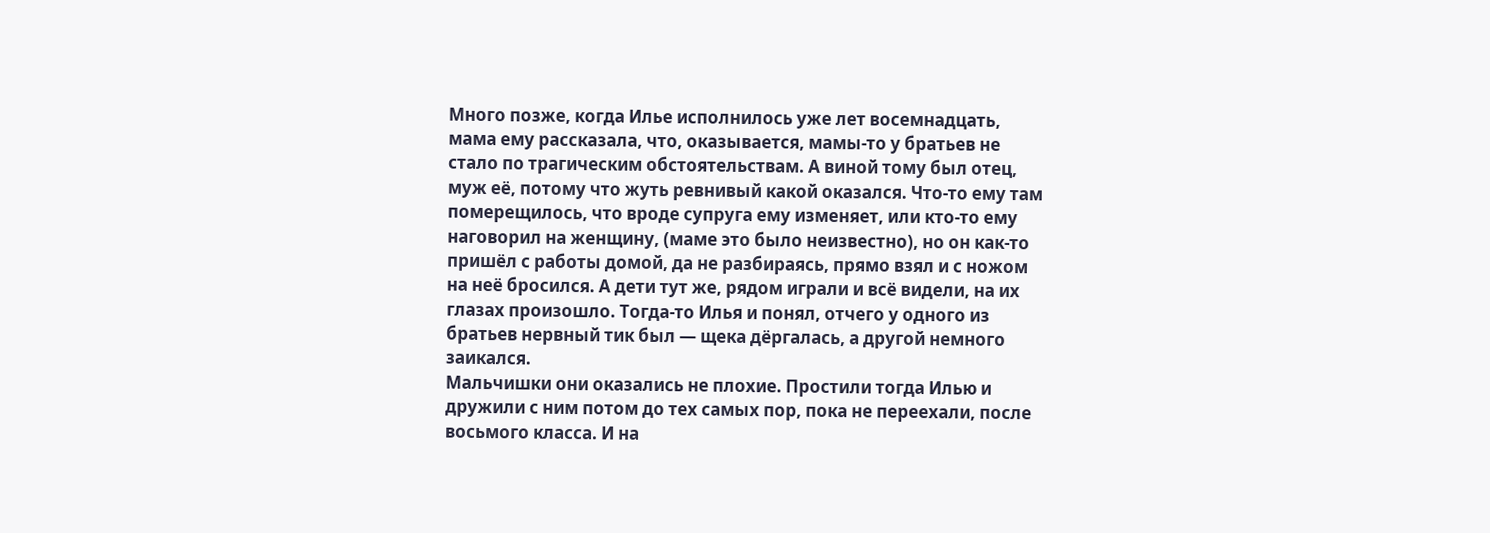Много позже, когда Илье исполнилось уже лет восемнадцать, мама ему рассказала, что, оказывается, мамы-то у братьев не стало по трагическим обстоятельствам. А виной тому был отец, муж её, потому что жуть ревнивый какой оказался. Что-то ему там померещилось, что вроде супруга ему изменяет, или кто-то ему наговорил на женщину, (маме это было неизвестно), но он как-то пришёл с работы домой, да не разбираясь, прямо взял и с ножом на неё бросился. А дети тут же, рядом играли и всё видели, на их глазах произошло. Тогда-то Илья и понял, отчего у одного из братьев нервный тик был — щека дёргалась, а другой немного заикался.
Мальчишки они оказались не плохие. Простили тогда Илью и дружили с ним потом до тех самых пор, пока не переехали, после восьмого класса. И на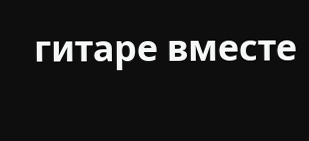гитаре вместе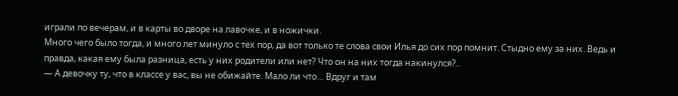играли по вечерам, и в карты во дворе на лавочке, и в ножички.
Много чего было тогда, и много лет минуло с тех пор, да вот только те слова свои Илья до сих пор помнит. Стыдно ему за них. Ведь и правда, какая ему была разница, есть у них родители или нет? Что он на них тогда накинулся?..
— А девочку ту, что в классе у вас, вы не обижайте. Мало ли что… Вдруг и там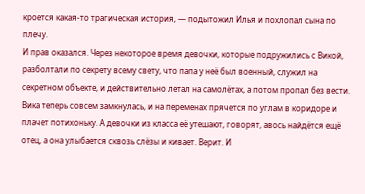кроется какая-то трагическая история, — подытожил Илья и похлопал сына по плечу.
И прав оказался. Через некоторое время девочки, которые подружились с Викой, разболтали по секрету всему свету, что папа у неё был военный, служил на секретном объекте, и действительно летал на самолётах, а потом пропал без вести. Вика теперь совсем замкнулась, и на переменах прячется по углам в коридоре и плачет потихоньку. А девочки из класса её утешают, говорят, авось найдётся ещё отец, а она улыбается сквозь слёзы и кивает. Верит. И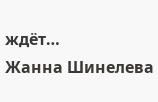ждёт…
Жанна Шинелева